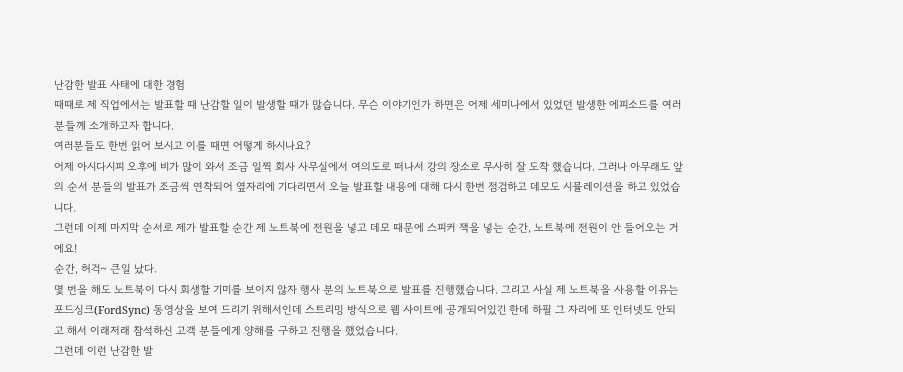난감한 발표 사태에 대한 경험
때때로 제 직업에서는 발표할 때 난감할 일이 발생할 때가 많습니다. 무슨 이야기인가 하면은 어제 세미나에서 있었던 발생한 에피소드를 여러분들께 소개하고자 합니다.
여러분들도 한번 읽어 보시고 이를 때면 어떻게 하시나요?
어제 아시다시피 오후에 비가 많이 와서 조금 일찍 회사 사무실에서 여의도로 떠나서 강의 장소로 무사히 잘 도착 했습니다. 그러나 아무래도 앞의 순서 분들의 발표가 조금씩 연착되어 옆자리에 기다리면서 오늘 발표할 내용에 대해 다시 한번 점검하고 데모도 시뮬레이션을 하고 있었습니다.
그런데 이제 마지막 순서로 제가 발표할 순간 제 노트북에 전원을 넣고 데모 때문에 스피커 잭을 넣는 순간, 노트북에 전원이 안 들어오는 거에요!
순간, 허걱~ 큰일 났다.
몇 번을 해도 노트북이 다시 회생할 기미를 보이지 않자 행사 분의 노트북으로 발표를 진행했습니다. 그리고 사실 제 노트북을 사용할 이유는 포드싱크(FordSync) 동영상을 보여 드리기 위해서인데 스트리밍 방식으로 웹 사이트에 공개되어있긴 한데 하필 그 자리에 또 인터넷도 안되고 해서 이래저래 참석하신 고객 분들에게 양해를 구하고 진행을 했었습니다.
그런데 이런 난감한 발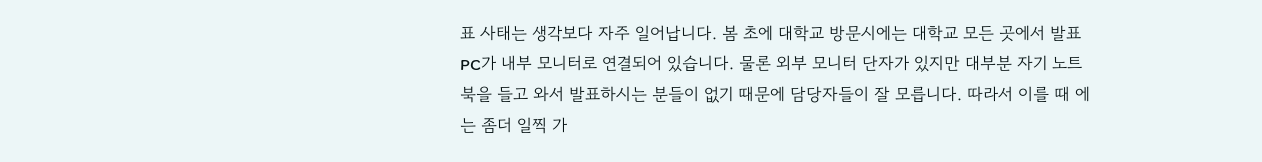표 사태는 생각보다 자주 일어납니다. 봄 초에 대학교 방문시에는 대학교 모든 곳에서 발표 PC가 내부 모니터로 연결되어 있습니다. 물론 외부 모니터 단자가 있지만 대부분 자기 노트북을 들고 와서 발표하시는 분들이 없기 때문에 담당자들이 잘 모릅니다. 따라서 이를 때 에는 좀더 일찍 가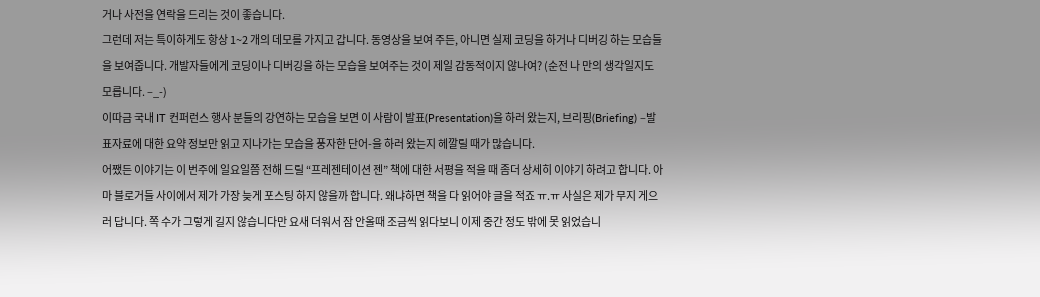거나 사전을 연락을 드리는 것이 좋습니다.
그런데 저는 특이하게도 항상 1~2 개의 데모를 가지고 갑니다. 동영상을 보여 주든, 아니면 실제 코딩을 하거나 디버깅 하는 모습들을 보여줍니다. 개발자들에게 코딩이나 디버깅을 하는 모습을 보여주는 것이 제일 감동적이지 않나여? (순전 나 만의 생각일지도 모릅니다. –_-)
이따금 국내 IT 컨퍼런스 행사 분들의 강연하는 모습을 보면 이 사람이 발표(Presentation)을 하러 왔는지, 브리핑(Briefing) –발표자료에 대한 요약 정보만 읽고 지나가는 모습을 풍자한 단어-을 하러 왔는지 헤깔릴 때가 많습니다.
어쨌든 이야기는 이 번주에 일요일쯤 전해 드릴 “프레젠테이션 젠” 책에 대한 서평을 적을 때 좀더 상세히 이야기 하려고 합니다. 아마 블로거들 사이에서 제가 가장 늦게 포스팅 하지 않을까 합니다. 왜냐하면 책을 다 읽어야 글을 적죠 ㅠ.ㅠ 사실은 제가 무지 게으러 답니다. 쪽 수가 그렇게 길지 않습니다만 요새 더워서 잠 안올때 조금씩 읽다보니 이제 중간 정도 밖에 못 읽었습니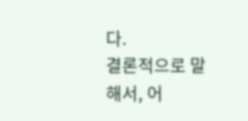다.
결론적으로 말해서, 어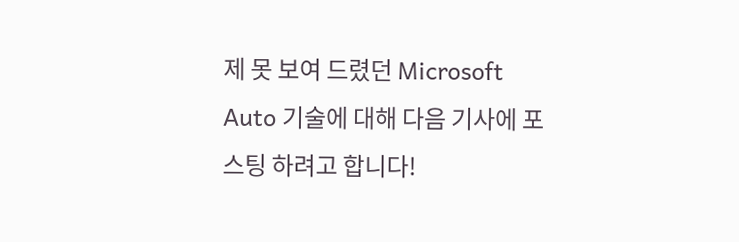제 못 보여 드렸던 Microsoft Auto 기술에 대해 다음 기사에 포스팅 하려고 합니다!